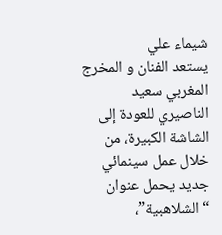شيماء علي
يستعد الفنان و المخرج المغربي سعيد الناصيري للعودة إلى الشاشة الكبيرة، من خلال عمل سينمائي جديد يحمل عنوان “الشلاهبية”،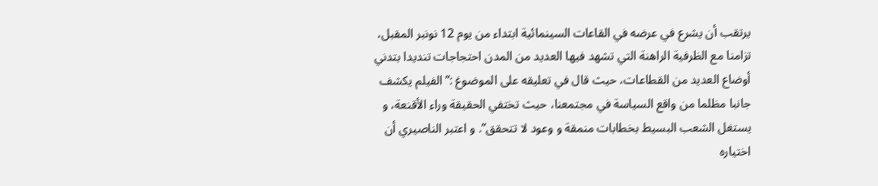يرتقب أن يشرع في عرضه في القاعات السينمائية ابتداء من يوم 12 نونبر المقبل، تزامنا مع الظرفية الراهنة التي تشهد فيها العديد من المدن احتجاجات تنديدا بتدني أوضاع العديد من القطاعات، حيث قال في تعليقه على الموضوغ :”الفيلم يكشف جانبا مظلما من واقع السياسة في مجتمعنا، حيث تختفي الحقيقة وراء الأقنعة، و يستغل الشعب البسيط بخطابات منمقة و وعود لا تتحقق”. و اعتبر الناصيري أن اختياره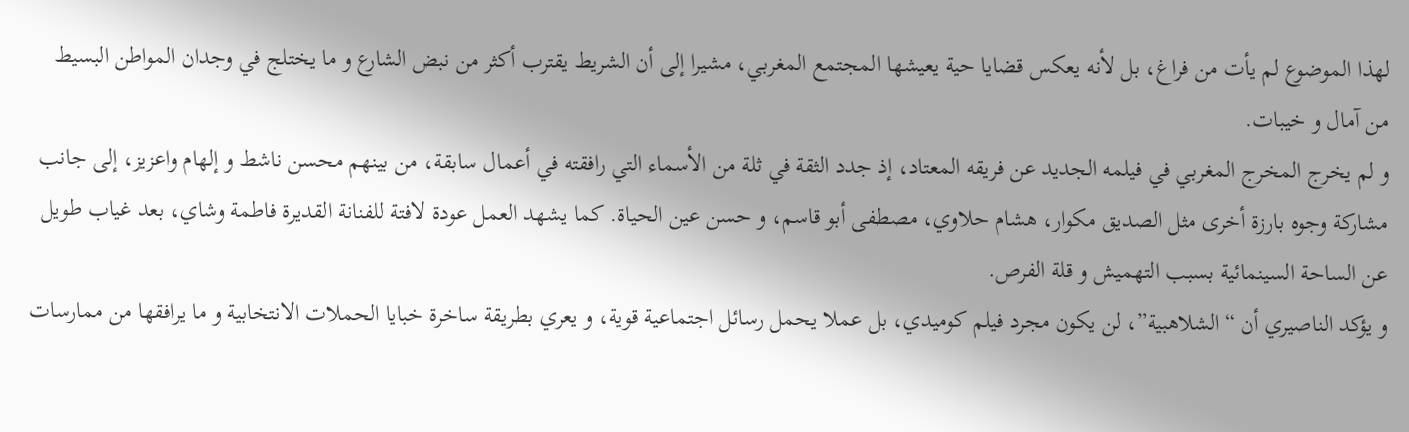لهذا الموضوع لم يأت من فراغ، بل لأنه يعكس قضايا حية يعيشها المجتمع المغربي، مشيرا إلى أن الشريط يقترب أكثر من نبض الشارع و ما يختلج في وجدان المواطن البسيط من آمال و خيبات.
و لم يخرج المخرج المغربي في فيلمه الجديد عن فريقه المعتاد، إذ جدد الثقة في ثلة من الأسماء التي رافقته في أعمال سابقة، من بينهم محسن ناشط و إلهام واعزيز، إلى جانب مشاركة وجوه بارزة أخرى مثل الصديق مكوار، هشام حلاوي، مصطفى أبو قاسم، و حسن عين الحياة. كما يشهد العمل عودة لافتة للفنانة القديرة فاطمة وشاي، بعد غياب طويل عن الساحة السينمائية بسبب التهميش و قلة الفرص.
و يؤكد الناصيري أن “الشلاهبية”، لن يكون مجرد فيلم كوميدي، بل عملا يحمل رسائل اجتماعية قوية، و يعري بطريقة ساخرة خبايا الحملات الانتخابية و ما يرافقها من ممارسات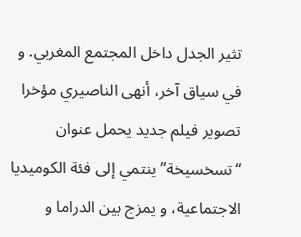تثير الجدل داخل المجتمع المغربي. و في سياق آخر، أنهى الناصيري مؤخرا تصوير فيلم جديد يحمل عنوان “تسخسيخة” ينتمي إلى فئة الكوميديا الاجتماعية، و يمزج بين الدراما و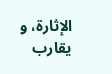الإثارة، و يقارب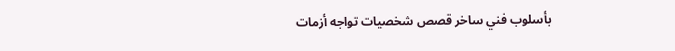بأسلوب فني ساخر قصص شخصيات تواجه أزمات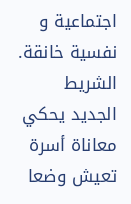اجتماعية و نفسية خانقة. الشريط الجديد يحكي معاناة أسرة تعيش وضعا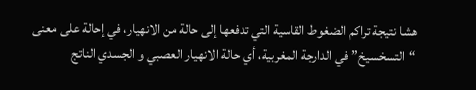هشا نتيجة تراكم الضغوط القاسية التي تدفعها إلى حالة من الانهيار، في إحالة على معنى “التسخسيخ” في الدارجة المغربية، أي حالة الانهيار العصبي و الجسدي الناتج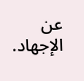عن الإجهاد.